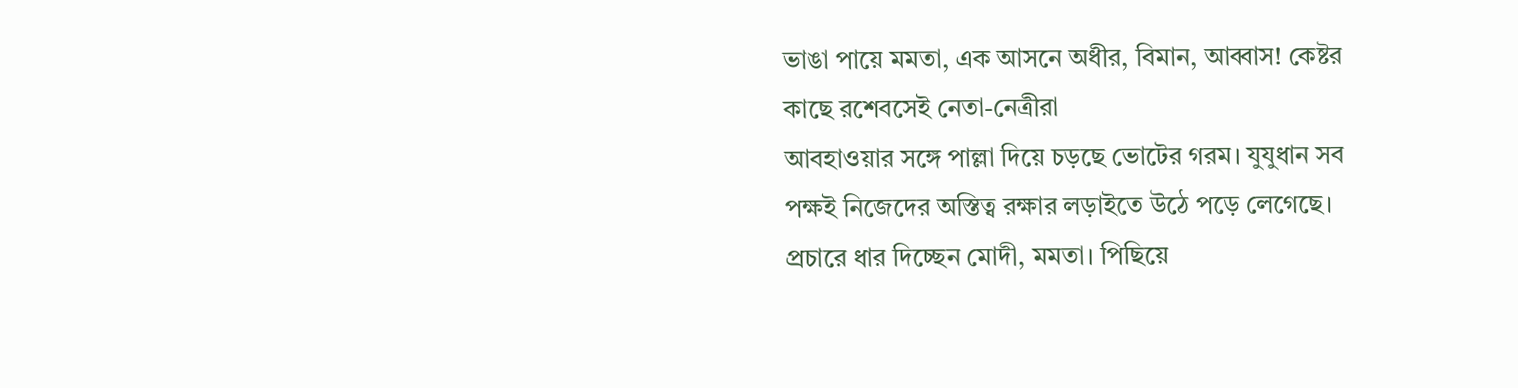ভাঙা পায়ে মমতা, এক আসনে অধীর, বিমান, আব্বাস! কেষ্টর কাছে রশেবসেই নেতা-নেত্রীরা
আবহাওয়ার সঙ্গে পাল্লা দিয়ে চড়ছে ভোটের গরম। যুযুধান সব পক্ষই নিজেদের অস্তিত্ব রক্ষার লড়াইতে উঠে পড়ে লেগেছে। প্রচারে ধার দিচ্ছেন মোদী, মমতা। পিছিয়ে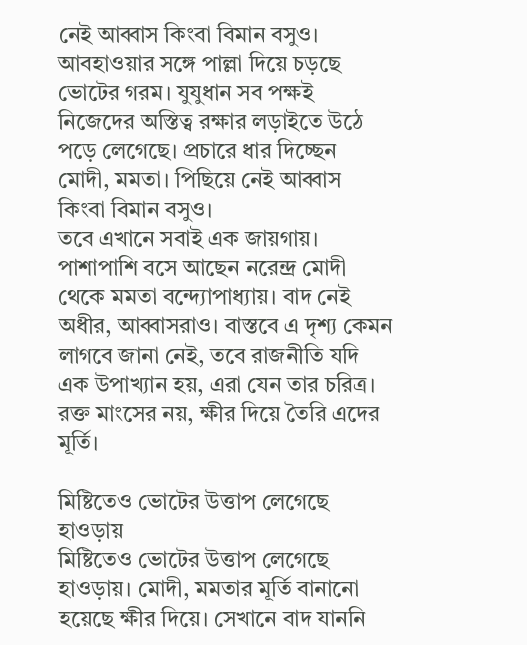নেই আব্বাস কিংবা বিমান বসুও।
আবহাওয়ার সঙ্গে পাল্লা দিয়ে চড়ছে ভোটের গরম। যুযুধান সব পক্ষই নিজেদের অস্তিত্ব রক্ষার লড়াইতে উঠে পড়ে লেগেছে। প্রচারে ধার দিচ্ছেন মোদী, মমতা। পিছিয়ে নেই আব্বাস কিংবা বিমান বসুও।
তবে এখানে সবাই এক জায়গায়। পাশাপাশি বসে আছেন নরেন্দ্র মোদী থেকে মমতা বন্দ্যোপাধ্যায়। বাদ নেই অধীর, আব্বাসরাও। বাস্তবে এ দৃশ্য কেমন লাগবে জানা নেই, তবে রাজনীতি যদি এক উপাখ্যান হয়, এরা যেন তার চরিত্র। রক্ত মাংসের নয়, ক্ষীর দিয়ে তৈরি এদের মূর্তি।

মিষ্টিতেও ভোটের উত্তাপ লেগেছে হাওড়ায়
মিষ্টিতেও ভোটের উত্তাপ লেগেছে হাওড়ায়। মোদী, মমতার মূর্তি বানানো হয়েছে ক্ষীর দিয়ে। সেখানে বাদ যাননি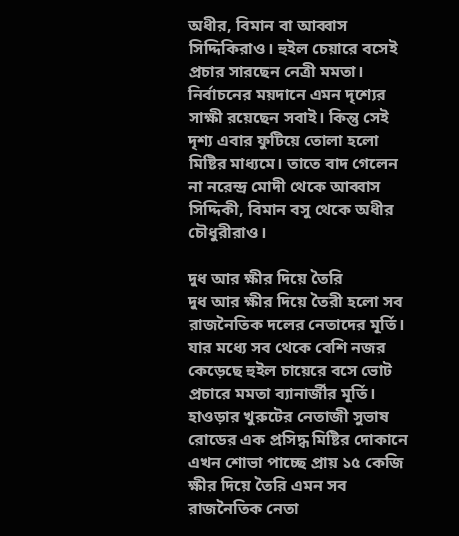অধীর, বিমান বা আব্বাস সিদ্দিকিরাও। হুইল চেয়ারে বসেই প্রচার সারছেন নেত্রী মমতা। নির্বাচনের ময়দানে এমন দৃশ্যের সাক্ষী রয়েছেন সবাই। কিন্তু সেই দৃশ্য এবার ফুটিয়ে তোলা হলো মিষ্টির মাধ্যমে। তাতে বাদ গেলেন না নরেন্দ্র মোদী থেকে আব্বাস সিদ্দিকী, বিমান বসু থেকে অধীর চৌধুরীরাও।

দুধ আর ক্ষীর দিয়ে তৈরি
দুধ আর ক্ষীর দিয়ে তৈরী হলো সব রাজনৈতিক দলের নেতাদের মূর্তি। যার মধ্যে সব থেকে বেশি নজর কেড়েছে হুইল চায়েরে বসে ভোট প্রচারে মমতা ব্যানার্জীর মূর্তি। হাওড়ার খুরুটের নেতাজী সুভাষ রোডের এক প্রসিদ্ধ মিষ্টির দোকানে এখন শোভা পাচ্ছে প্রায় ১৫ কেজি ক্ষীর দিয়ে তৈরি এমন সব রাজনৈতিক নেতা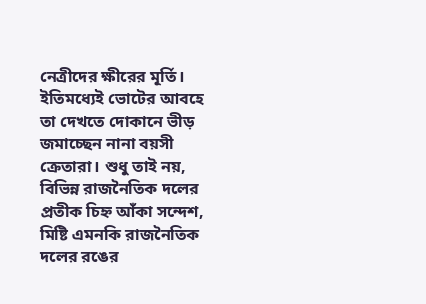নেত্রীদের ক্ষীরের মূর্তি। ইতিমধ্যেই ভোটের আবহে তা দেখতে দোকানে ভীড় জমাচ্ছেন নানা বয়সী ক্রেতারা। শুধু তাই নয়, বিভিন্ন রাজনৈতিক দলের প্রতীক চিহ্ন আঁকা সন্দেশ, মিষ্টি এমনকি রাজনৈতিক দলের রঙের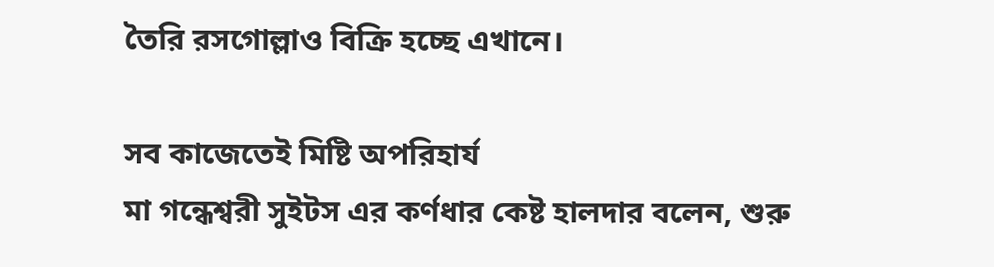তৈরি রসগোল্লাও বিক্রি হচ্ছে এখানে।

সব কাজেতেই মিষ্টি অপরিহার্য
মা গন্ধেশ্বরী সুইটস এর কর্ণধার কেষ্ট হালদার বলেন, শুরু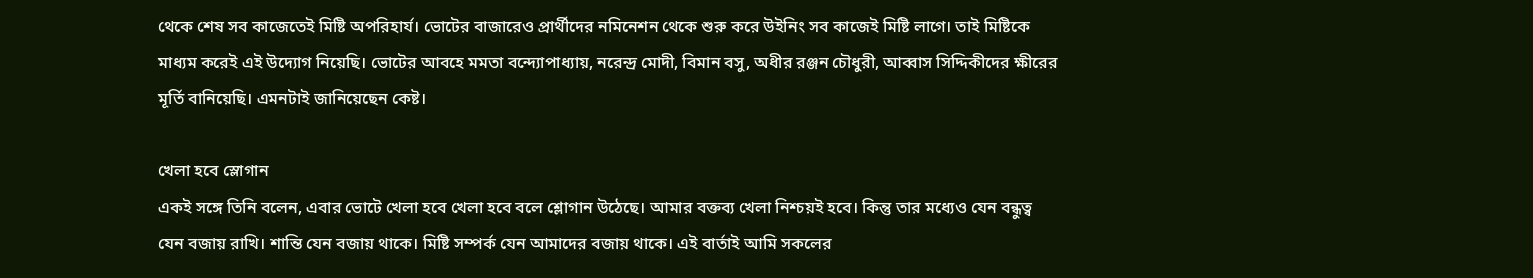থেকে শেষ সব কাজেতেই মিষ্টি অপরিহার্য। ভোটের বাজারেও প্রার্থীদের নমিনেশন থেকে শুরু করে উইনিং সব কাজেই মিষ্টি লাগে। তাই মিষ্টিকে মাধ্যম করেই এই উদ্যোগ নিয়েছি। ভোটের আবহে মমতা বন্দ্যোপাধ্যায়, নরেন্দ্র মোদী, বিমান বসু, অধীর রঞ্জন চৌধুরী, আব্বাস সিদ্দিকীদের ক্ষীরের মূর্তি বানিয়েছি। এমনটাই জানিয়েছেন কেষ্ট।

খেলা হবে স্লোগান
একই সঙ্গে তিনি বলেন, এবার ভোটে খেলা হবে খেলা হবে বলে শ্লোগান উঠেছে। আমার বক্তব্য খেলা নিশ্চয়ই হবে। কিন্তু তার মধ্যেও যেন বন্ধুত্ব যেন বজায় রাখি। শান্তি যেন বজায় থাকে। মিষ্টি সম্পর্ক যেন আমাদের বজায় থাকে। এই বার্তাই আমি সকলের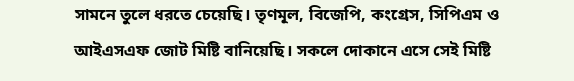সামনে তুলে ধরতে চেয়েছি। তৃণমূল, বিজেপি, কংগ্রেস, সিপিএম ও আইএসএফ জোট মিষ্টি বানিয়েছি। সকলে দোকানে এসে সেই মিষ্টি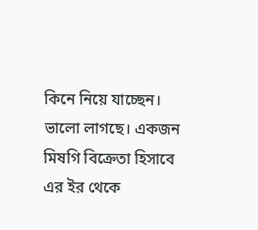কিনে নিয়ে যাচ্ছেন। ভালো লাগছে। একজন মিষগি বিক্রেতা হিসাবে এর ইর থেকে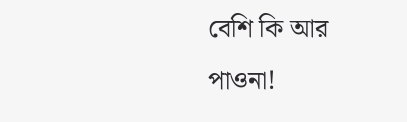বেশি কি আর পাওনা!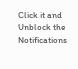Click it and Unblock the Notifications